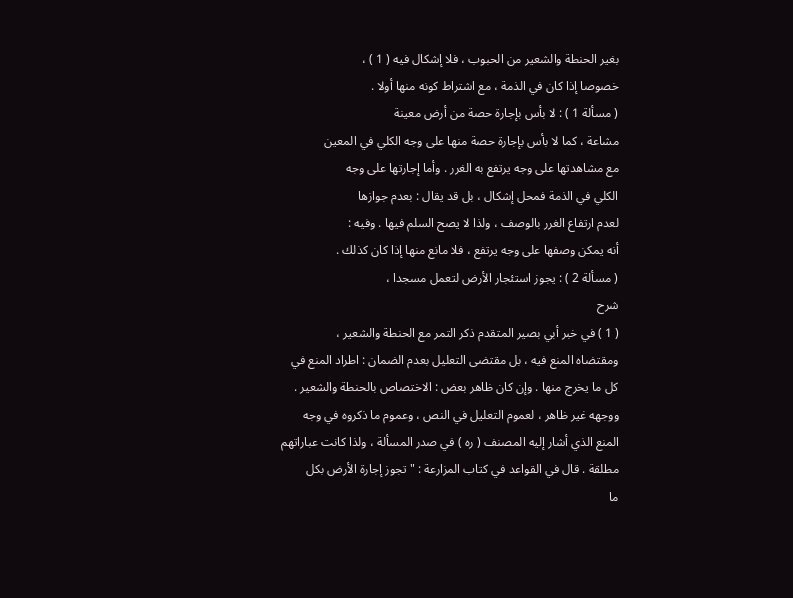بغير الحنطة والشعير من الحبوب ، فلا إشكال فيه ( 1 ) ،
خصوصا إذا كان في الذمة ، مع اشتراط كونه منها أولا .
( مسألة 1 ) : لا بأس بإجارة حصة من أرض معينة
مشاعة ، كما لا بأس بإجارة حصة منها على وجه الكلي في المعين
مع مشاهدتها على وجه يرتفع به الغرر . وأما إجارتها على وجه
الكلي في الذمة فمحل إشكال ، بل قد يقال : بعدم جوازها
لعدم ارتفاع الغرر بالوصف ، ولذا لا يصح السلم فيها . وفيه :
أنه يمكن وصفها على وجه يرتفع ، فلا مانع منها إذا كان كذلك .
( مسألة 2 ) : يجوز استئجار الأرض لتعمل مسجدا ،
شرح
( 1 ) في خبر أبي بصير المتقدم ذكر التمر مع الحنطة والشعير ،
ومقتضاه المنع فيه ، بل مقتضى التعليل بعدم الضمان : اطراد المنع في
كل ما يخرج منها . وإن كان ظاهر بعض : الاختصاص بالحنطة والشعير .
ووجهه غير ظاهر ، لعموم التعليل في النص ، وعموم ما ذكروه في وجه
المنع الذي أشار إليه المصنف ( ره ) في صدر المسألة ، ولذا كانت عباراتهم
مطلقة . قال في القواعد في كتاب المزارعة : " تجوز إجارة الأرض بكل
ما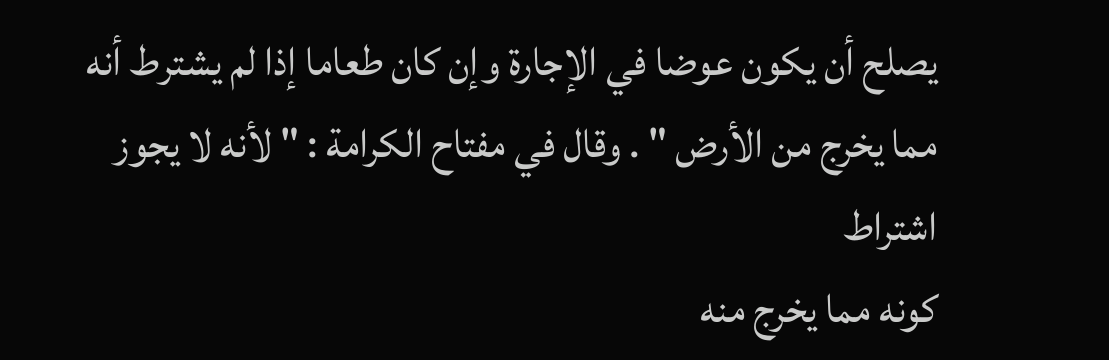يصلح أن يكون عوضا في الإجارة وإن كان طعاما إذا لم يشترط أنه
مما يخرج من الأرض " . وقال في مفتاح الكرامة : " لأنه لا يجوز اشتراط
كونه مما يخرج منه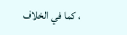، كما في الخلاف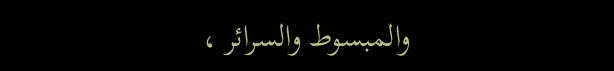والمبسوط والسرائر ،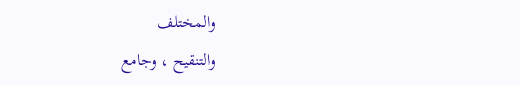والمختلف
والتنقيح ، وجامع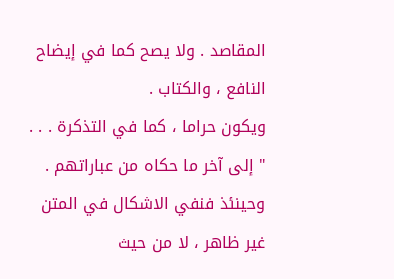المقاصد . ولا يصح كما في إيضاح النافع ، والكتاب .
ويكون حراما ، كما في التذكرة . . . " إلى آخر ما حكاه من عباراتهم .
وحينئذ فنفي الاشكال في المتن غير ظاهر ، لا من حيث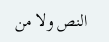النص ولا من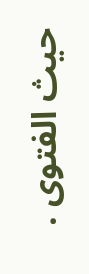حيث الفتوى .